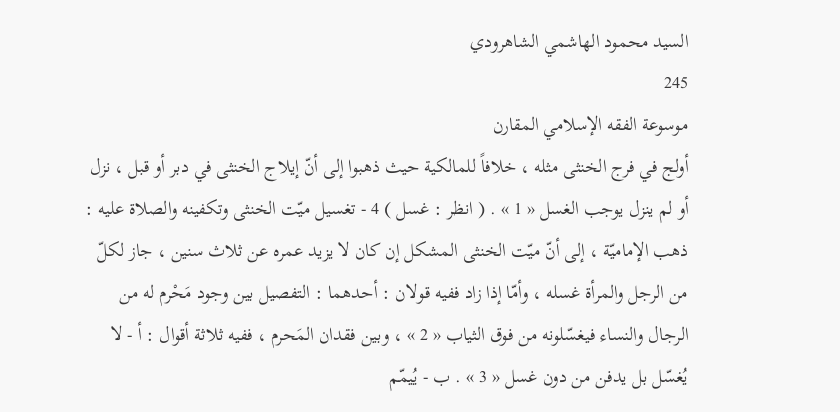السيد محمود الهاشمي الشاهرودي
245
موسوعة الفقه الإسلامي المقارن
أولج في فرج الخنثى مثله ، خلافاً للمالكية حيث ذهبوا إلى أنّ إيلاج الخنثى في دبر أو قبل ، نزل أو لم ينزل يوجب الغسل « 1 » . ( انظر : غسل ) 4 - تغسيل ميّت الخنثى وتكفينه والصلاة عليه : ذهب الإماميّة ، إلى أنّ ميّت الخنثى المشكل إن كان لا يزيد عمره عن ثلاث سنين ، جاز لكلّ من الرجل والمرأة غسله ، وأمّا إذا زاد ففيه قولان : أحدهما : التفصيل بين وجود مَحْرم له من الرجال والنساء فيغسّلونه من فوق الثياب « 2 » ، وبين فقدان المَحرم ، ففيه ثلاثة أقوال : أ - لا يُغسّل بل يدفن من دون غسل « 3 » . ب - يُيمّم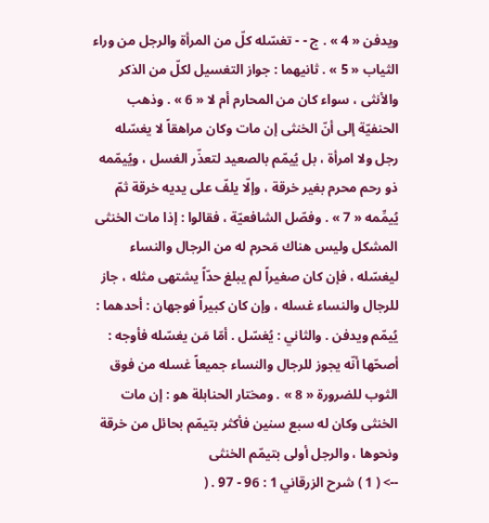ويدفن « 4 » . ج - - تغسّله كلّ من المرأة والرجل من وراء الثياب « 5 » . ثانيهما : جواز التغسيل لكلّ من الذكر والأنثى ، سواء كان من المحارم أم لا « 6 » . وذهب الحنفيّة إلى أنّ الخنثى إن مات وكان مراهقاً لا يغسّله رجل ولا امرأة ، بل يُيمّم بالصعيد لتعذّر الغسل ، ويُيمّمه ذو رحم محرم بغير خرقة ، وإلّا يلفّ على يديه خرقة ثمّ يُيمِّمه « 7 » . وفصّل الشافعيّة ، فقالوا : إذا مات الخنثى المشكل وليس هناك مَحرم له من الرجال والنساء ليغسّله ، فإن كان صغيراً لم يبلغ حدّاً يشتهى مثله ، جاز للرجال والنساء غسله ، وإن كان كبيراً فوجهان : أحدهما : يُيمّم ويدفن . والثاني : يُغسّل . أمّا مَن يغسّله فأوجه : أصحّها أنّه يجوز للرجال والنساء جميعاً غسله من فوق الثوب للضرورة « 8 » . ومختار الحنابلة هو : إن مات الخنثى وكان له سبع سنين فأكثر بتيمّم بحائل من خرقة ونحوها ، والرجل أولى بتيمّم الخنثى
--> ( 1 ) شرح الزرقاني 1 : 96 - 97 . (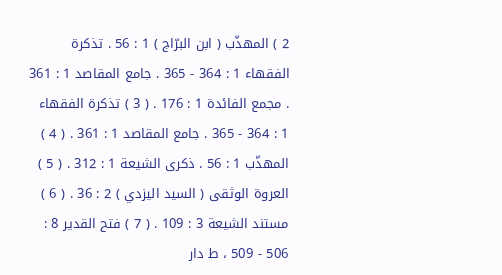2 ) المهذّب ( ابن البرّاج ) 1 : 56 . تذكرة الفقهاء 1 : 364 - 365 . جامع المقاصد 1 : 361 . مجمع الفائدة 1 : 176 . ( 3 ) تذكرة الفقهاء 1 : 364 - 365 . جامع المقاصد 1 : 361 . ( 4 ) المهذّب 1 : 56 . ذكرى الشيعة 1 : 312 . ( 5 ) العروة الوثقى ( السيد اليزدي ) 2 : 36 . ( 6 ) مستند الشيعة 3 : 109 . ( 7 ) فتح القدير 8 : 506 - 509 ، ط دار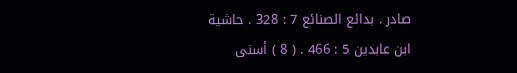صادر . بدائع الصنائع 7 : 328 . حاشية ابن عابدين 5 : 466 . ( 8 ) أسنى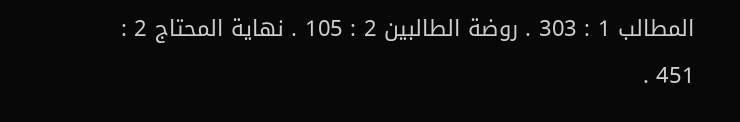المطالب 1 : 303 . روضة الطالبين 2 : 105 . نهاية المحتاج 2 : 451 .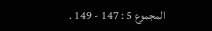المجموع 5 : 147 - 149 .